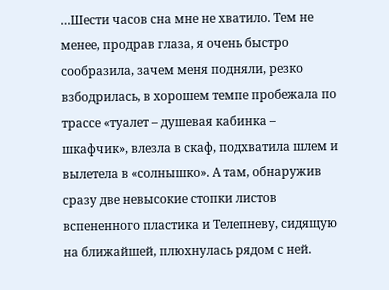…Шести часов сна мне не хватило. Тем не менее, продрав глаза, я очень быстро сообразила, зачем меня подняли, резко взбодрилась, в хорошем темпе пробежала по трассе «туалет – душевая кабинка – шкафчик», влезла в скаф, подхватила шлем и вылетела в «солнышко». А там, обнаружив сразу две невысокие стопки листов вспененного пластика и Телепневу, сидящую на ближайшей, плюхнулась рядом с ней.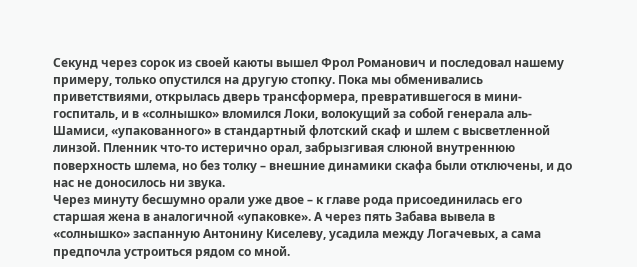Секунд через сорок из своей каюты вышел Фрол Романович и последовал нашему примеру, только опустился на другую стопку. Пока мы обменивались приветствиями, открылась дверь трансформера, превратившегося в мини-госпиталь, и в «солнышко» вломился Локи, волокущий за собой генерала аль-Шамиси, «упакованного» в стандартный флотский скаф и шлем с высветленной линзой. Пленник что-то истерично орал, забрызгивая слюной внутреннюю поверхность шлема, но без толку – внешние динамики скафа были отключены, и до нас не доносилось ни звука.
Через минуту бесшумно орали уже двое – к главе рода присоединилась его старшая жена в аналогичной «упаковке». А через пять Забава вывела в «солнышко» заспанную Антонину Киселеву, усадила между Логачевых, а сама предпочла устроиться рядом со мной.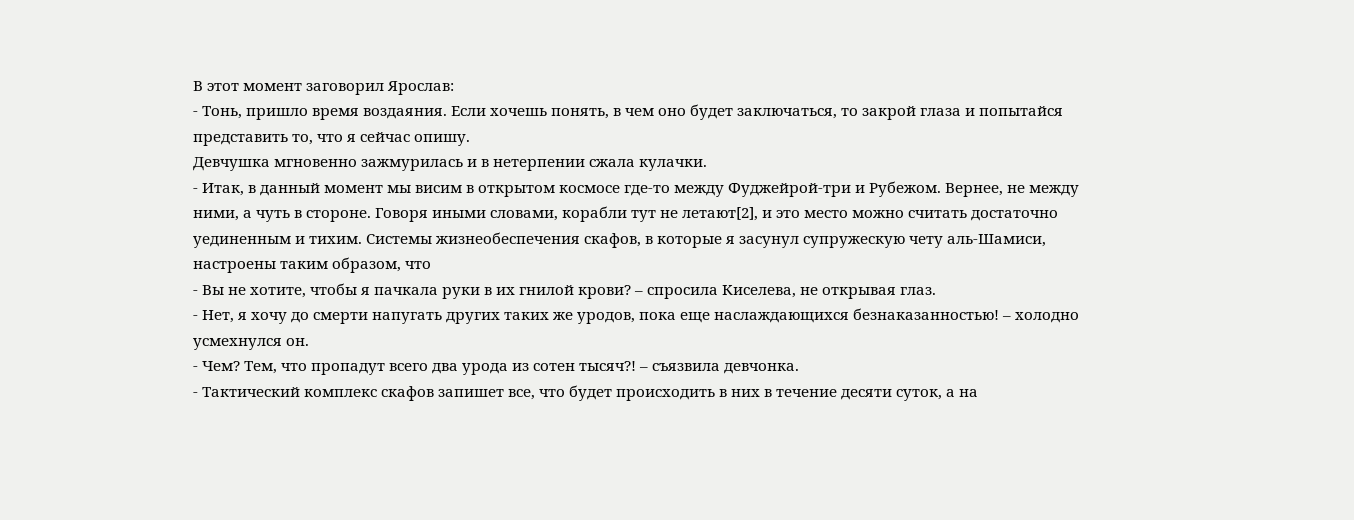В этот момент заговорил Ярослав:
- Тонь, пришло время воздаяния. Если хочешь понять, в чем оно будет заключаться, то закрой глаза и попытайся представить то, что я сейчас опишу.
Девчушка мгновенно зажмурилась и в нетерпении сжала кулачки.
- Итак, в данный момент мы висим в открытом космосе где-то между Фуджейрой-три и Рубежом. Вернее, не между ними, а чуть в стороне. Говоря иными словами, корабли тут не летают[2], и это место можно считать достаточно уединенным и тихим. Системы жизнеобеспечения скафов, в которые я засунул супружескую чету аль-Шамиси, настроены таким образом, что
- Вы не хотите, чтобы я пачкала руки в их гнилой крови? – спросила Киселева, не открывая глаз.
- Нет, я хочу до смерти напугать других таких же уродов, пока еще наслаждающихся безнаказанностью! – холодно усмехнулся он.
- Чем? Тем, что пропадут всего два урода из сотен тысяч?! – съязвила девчонка.
- Тактический комплекс скафов запишет все, что будет происходить в них в течение десяти суток, а на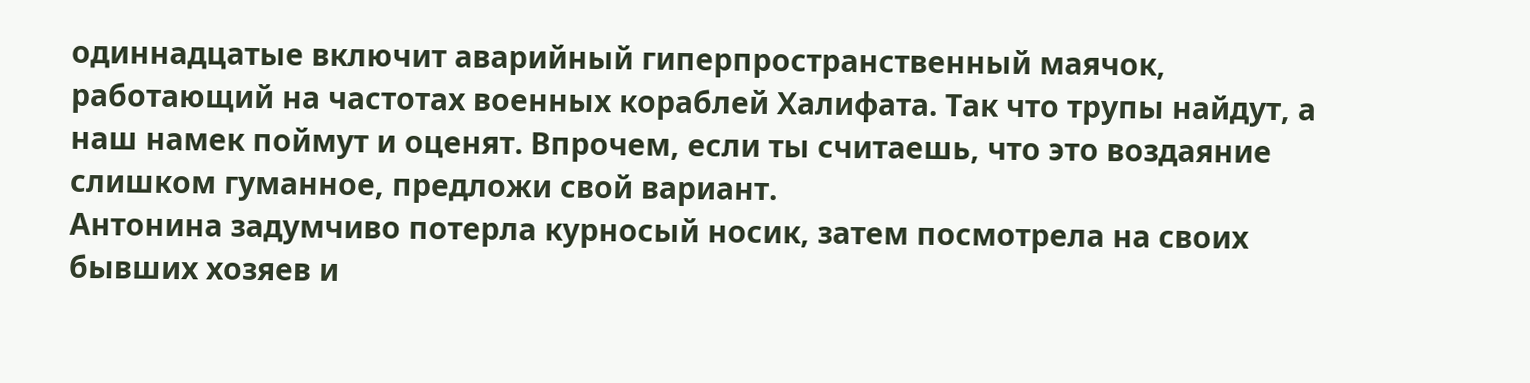одиннадцатые включит аварийный гиперпространственный маячок, работающий на частотах военных кораблей Халифата. Так что трупы найдут, а наш намек поймут и оценят. Впрочем, если ты считаешь, что это воздаяние слишком гуманное, предложи свой вариант.
Антонина задумчиво потерла курносый носик, затем посмотрела на своих бывших хозяев и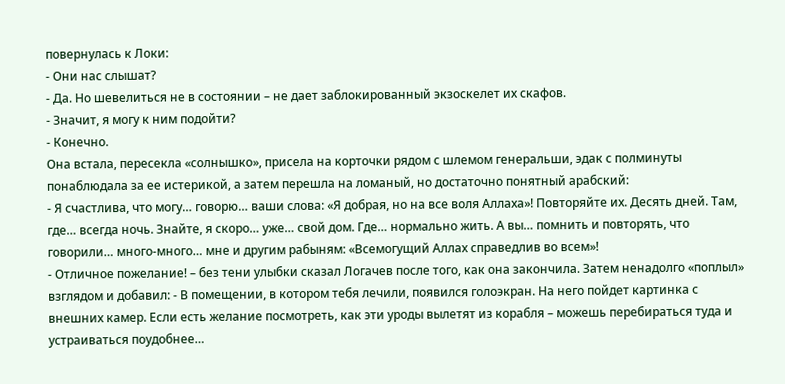повернулась к Локи:
- Они нас слышат?
- Да. Но шевелиться не в состоянии – не дает заблокированный экзоскелет их скафов.
- Значит, я могу к ним подойти?
- Конечно.
Она встала, пересекла «солнышко», присела на корточки рядом с шлемом генеральши, эдак с полминуты понаблюдала за ее истерикой, а затем перешла на ломаный, но достаточно понятный арабский:
- Я счастлива, что могу… говорю… ваши слова: «Я добрая, но на все воля Аллаха»! Повторяйте их. Десять дней. Там, где… всегда ночь. Знайте, я скоро… уже… свой дом. Где… нормально жить. А вы… помнить и повторять, что говорили… много-много… мне и другим рабыням: «Всемогущий Аллах справедлив во всем»!
- Отличное пожелание! – без тени улыбки сказал Логачев после того, как она закончила. Затем ненадолго «поплыл» взглядом и добавил: - В помещении, в котором тебя лечили, появился голоэкран. На него пойдет картинка с внешних камер. Если есть желание посмотреть, как эти уроды вылетят из корабля – можешь перебираться туда и устраиваться поудобнее…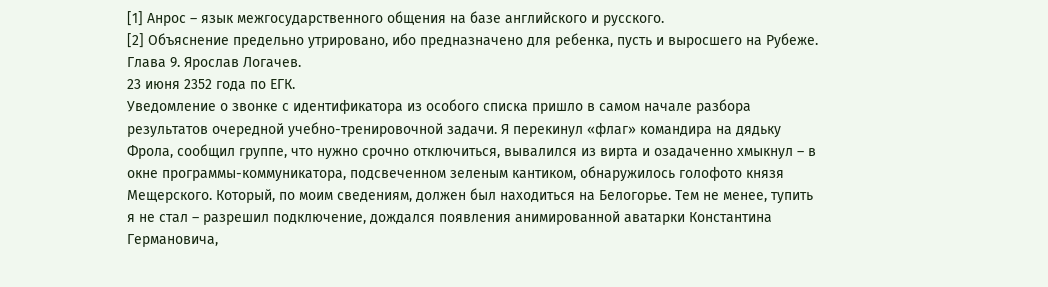[1] Анрос – язык межгосударственного общения на базе английского и русского.
[2] Объяснение предельно утрировано, ибо предназначено для ребенка, пусть и выросшего на Рубеже.
Глава 9. Ярослав Логачев.
23 июня 2352 года по ЕГК.
Уведомление о звонке с идентификатора из особого списка пришло в самом начале разбора результатов очередной учебно-тренировочной задачи. Я перекинул «флаг» командира на дядьку Фрола, сообщил группе, что нужно срочно отключиться, вывалился из вирта и озадаченно хмыкнул – в окне программы-коммуникатора, подсвеченном зеленым кантиком, обнаружилось голофото князя Мещерского. Который, по моим сведениям, должен был находиться на Белогорье. Тем не менее, тупить я не стал – разрешил подключение, дождался появления анимированной аватарки Константина Германовича,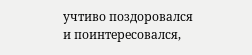учтиво поздоровался и поинтересовался,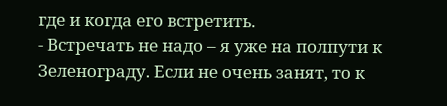где и когда его встретить.
- Встречать не надо – я уже на полпути к Зеленограду. Если не очень занят, то к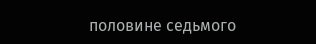половине седьмого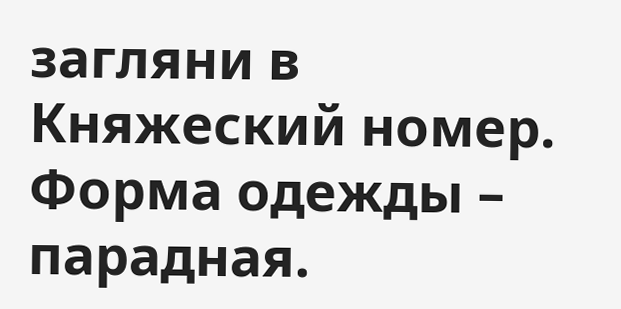загляни в Княжеский номер. Форма одежды – парадная.